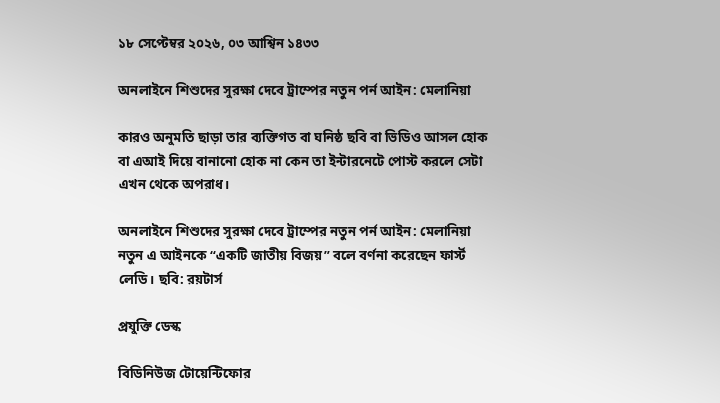১৮ সেপ্টেম্বর ২০২৬, ০৩ আশ্বিন ১৪৩৩

অনলাইনে শিশুদের সুরক্ষা দেবে ট্রাম্পের নতুন পর্ন আইন: মেলানিয়া

কারও অনুমতি ছাড়া তার ব্যক্তিগত বা ঘনিষ্ঠ ছবি বা ভিডিও আসল হোক বা এআই দিয়ে বানানো হোক না কেন তা ইন্টারনেটে পোস্ট করলে সেটা এখন থেকে অপরাধ।

অনলাইনে শিশুদের সুরক্ষা দেবে ট্রাম্পের নতুন পর্ন আইন: মেলানিয়া
নতুন এ আইনকে “একটি জাতীয় বিজয়” বলে বর্ণনা করেছেন ফার্স্ট লেডি। ছবি: রয়টার্স

প্রযুক্তি ডেস্ক

বিডিনিউজ টোয়েন্টিফোর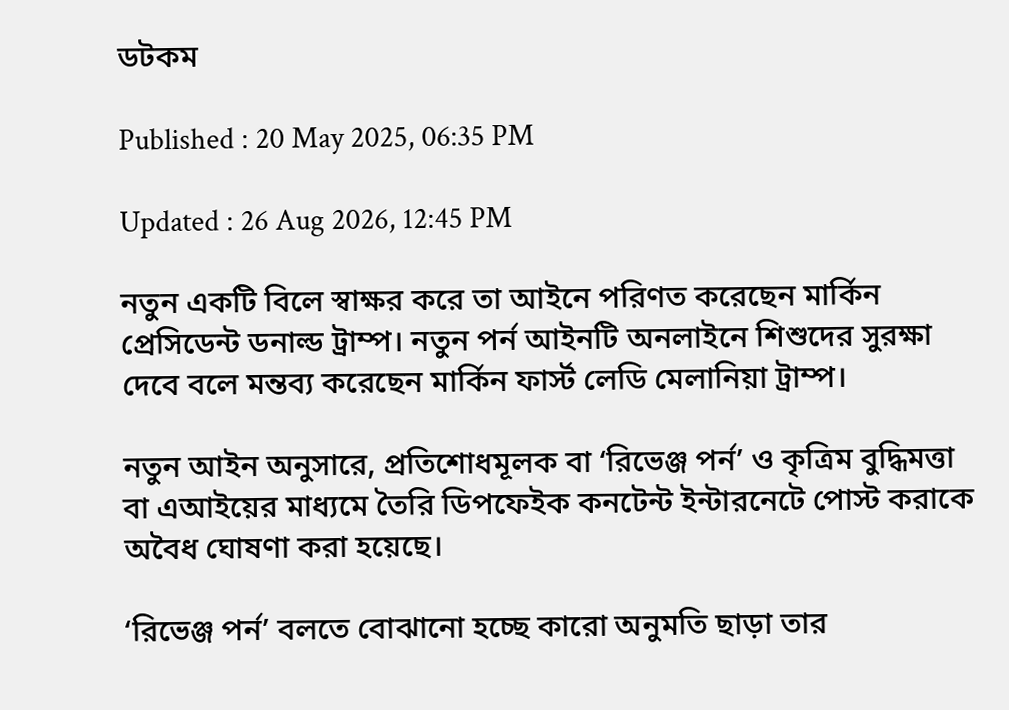ডটকম

Published : 20 May 2025, 06:35 PM

Updated : 26 Aug 2026, 12:45 PM

নতুন একটি বিলে স্বাক্ষর করে তা আইনে পরিণত করেছেন মার্কিন প্রেসিডেন্ট ডনাল্ড ট্রাম্প। নতুন পর্ন আইনটি অনলাইনে শিশুদের সুরক্ষা দেবে বলে মন্তব্য করেছেন মার্কিন ফার্স্ট লেডি মেলানিয়া ট্রাম্প।

নতুন আইন অনুসারে, প্রতিশোধমূলক বা ‘রিভেঞ্জ পর্ন’ ও কৃত্রিম বুদ্ধিমত্তা বা এআইয়ের মাধ্যমে তৈরি ডিপফেইক কনটেন্ট ইন্টারনেটে পোস্ট করাকে অবৈধ ঘোষণা করা হয়েছে।

‘রিভেঞ্জ পর্ন’ বলতে বোঝানো হচ্ছে কারো অনুমতি ছাড়া তার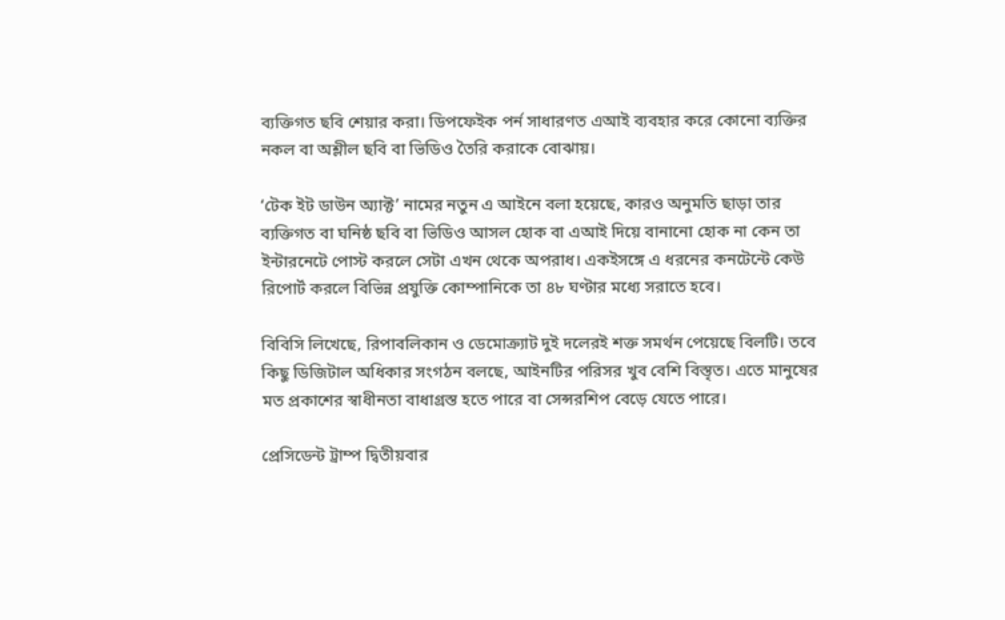ব্যক্তিগত ছবি শেয়ার করা। ডিপফেইক পর্ন সাধারণত এআই ব্যবহার করে কোনো ব্যক্তির নকল বা অশ্লীল ছবি বা ভিডিও তৈরি করাকে বোঝায়।

‘টেক ইট ডাউন অ্যাক্ট’ নামের নতুন এ আইনে বলা হয়েছে, কারও অনুমতি ছাড়া তার ব্যক্তিগত বা ঘনিষ্ঠ ছবি বা ভিডিও আসল হোক বা এআই দিয়ে বানানো হোক না কেন তা ইন্টারনেটে পোস্ট করলে সেটা এখন থেকে অপরাধ। একইসঙ্গে এ ধরনের কনটেন্টে কেউ রিপোর্ট করলে বিভিন্ন প্রযুক্তি কোম্পানিকে তা ৪৮ ঘণ্টার মধ্যে সরাতে হবে।

বিবিসি লিখেছে, রিপাবলিকান ও ডেমোক্র্যাট দুই দলেরই শক্ত সমর্থন পেয়েছে বিলটি। তবে কিছু ডিজিটাল অধিকার সংগঠন বলছে, আইনটির পরিসর খুব বেশি বিস্তৃত। এতে মানুষের মত প্রকাশের স্বাধীনতা বাধাগ্রস্ত হতে পারে বা সেন্সরশিপ বেড়ে যেতে পারে।

প্রেসিডেন্ট ট্রাম্প দ্বিতীয়বার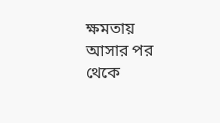ক্ষমতায় আসার পর থেকে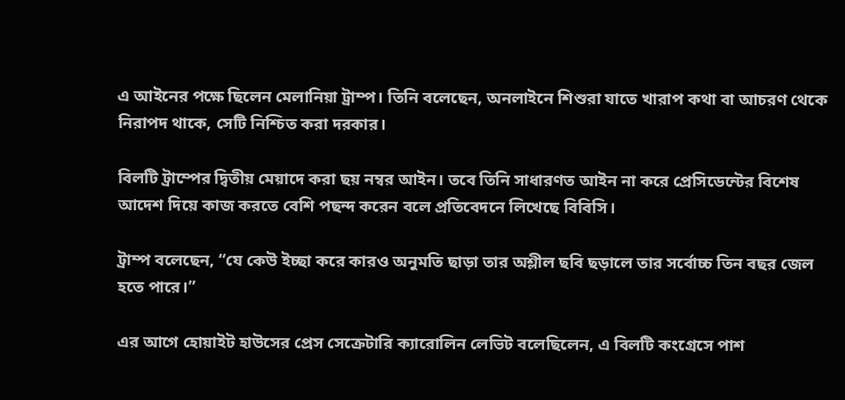এ আইনের পক্ষে ছিলেন মেলানিয়া ট্রাম্প। তিনি বলেছেন, অনলাইনে শিশুরা যাতে খারাপ কথা বা আচরণ থেকে নিরাপদ থাকে, সেটি নিশ্চিত করা দরকার।

বিলটি ট্রাম্পের দ্বিতীয় মেয়াদে করা ছয় নম্বর আইন। তবে তিনি সাধারণত আইন না করে প্রেসিডেন্টের বিশেষ আদেশ দিয়ে কাজ করতে বেশি পছন্দ করেন বলে প্রতিবেদনে লিখেছে বিবিসি।

ট্রাম্প বলেছেন, “যে কেউ ইচ্ছা করে কারও অনুমতি ছাড়া তার অশ্লীল ছবি ছড়ালে তার সর্বোচ্চ তিন বছর জেল হতে পারে।”

এর আগে হোয়াইট হাউসের প্রেস সেক্রেটারি ক্যারোলিন লেভিট বলেছিলেন, এ বিলটি কংগ্রেসে পাশ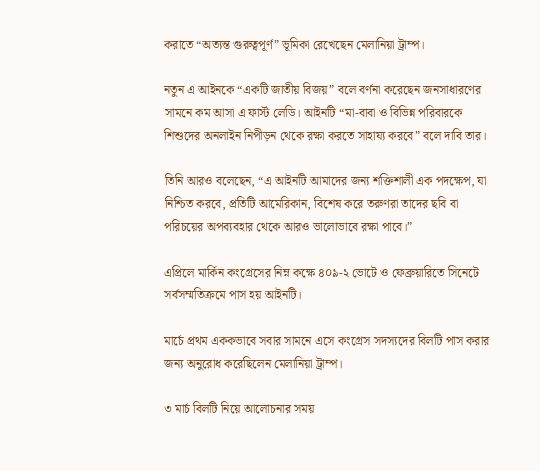করাতে “অত্যন্ত গুরুত্বপূর্ণ” ভূমিকা রেখেছেন মেলানিয়া ট্রাম্প।

নতুন এ আইনকে “একটি জাতীয় বিজয়” বলে বর্ণনা করেছেন জনসাধারণের সামনে কম আসা এ ফার্স্ট লেডি। আইনটি “মা-বাবা ও বিভিন্ন পরিবারকে শিশুদের অনলাইন নিপীড়ন থেকে রক্ষা করতে সাহায্য করবে” বলে দাবি তার।

তিনি আরও বলেছেন, “এ আইনটি আমাদের জন্য শক্তিশালী এক পদক্ষেপ, যা নিশ্চিত করবে, প্রতিটি আমেরিকান, বিশেষ করে তরুণরা তাদের ছবি বা পরিচয়ের অপব্যবহার থেকে আরও ভালোভাবে রক্ষা পাবে।”

এপ্রিলে মার্কিন কংগ্রেসের নিম্ন কক্ষে ৪০৯-২ ভোটে ও ফেব্রুয়ারিতে সিনেটে সর্বসম্মতিক্রমে পাস হয় আইনটি।

মার্চে প্রথম এককভাবে সবার সামনে এসে কংগ্রেস সদস্যদের বিলটি পাস করার জন্য অনুরোধ করেছিলেন মেলানিয়া ট্রাম্প।

৩ মার্চ বিলটি নিয়ে আলোচনার সময়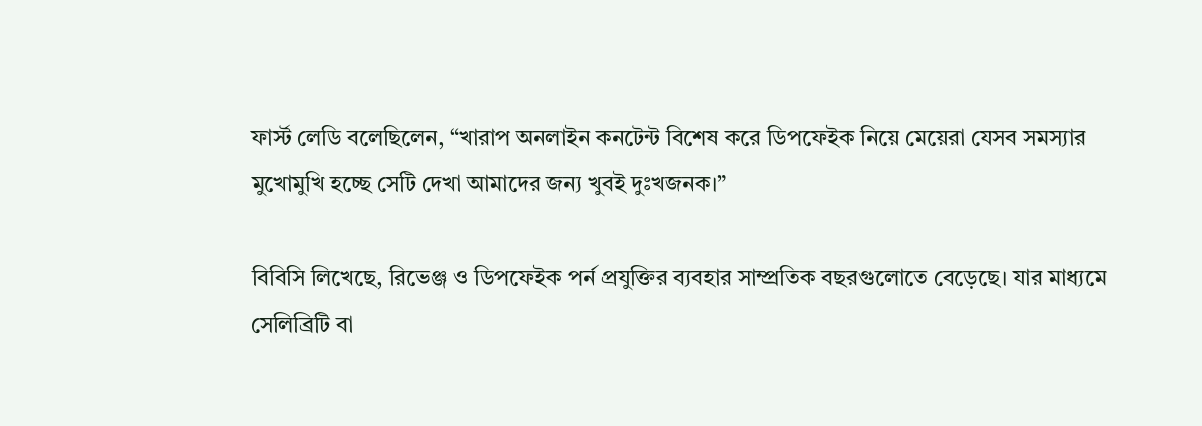ফার্স্ট লেডি বলেছিলেন, “খারাপ অনলাইন কনটেন্ট বিশেষ করে ডিপফেইক নিয়ে মেয়েরা যেসব সমস্যার মুখোমুখি হচ্ছে সেটি দেখা আমাদের জন্য খুবই দুঃখজনক।”

বিবিসি লিখেছে, রিভেঞ্জ ও ডিপফেইক পর্ন প্রযুক্তির ব্যবহার সাম্প্রতিক বছরগুলোতে বেড়েছে। যার মাধ্যমে সেলিব্রিটি বা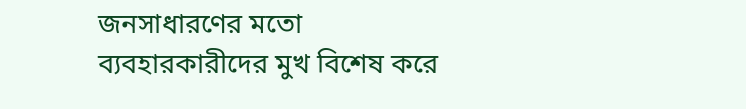জনসাধারণের মতো ব্যবহারকারীদের মুখ বিশেষ করে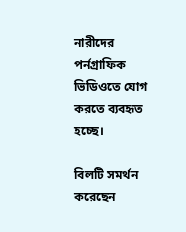নারীদের পর্নগ্রাফিক ভিডিওতে যোগ করতে ব্যবহৃত হচ্ছে।

বিলটি সমর্থন করেছেন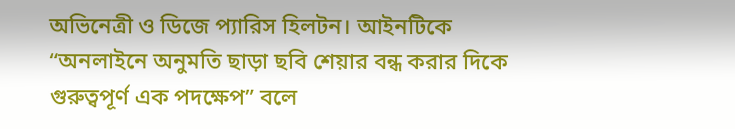অভিনেত্রী ও ডিজে প্যারিস হিলটন। আইনটিকে “অনলাইনে অনুমতি ছাড়া ছবি শেয়ার বন্ধ করার দিকে গুরুত্বপূর্ণ এক পদক্ষেপ” বলে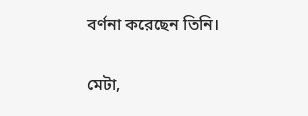বর্ণনা করেছেন তিনি।

মেটা,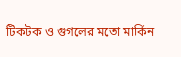টিকটক ও গুগলের মতো মার্কিন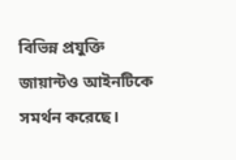বিভিন্ন প্রযুক্তি জায়ান্টও আইনটিকে সমর্থন করেছে।